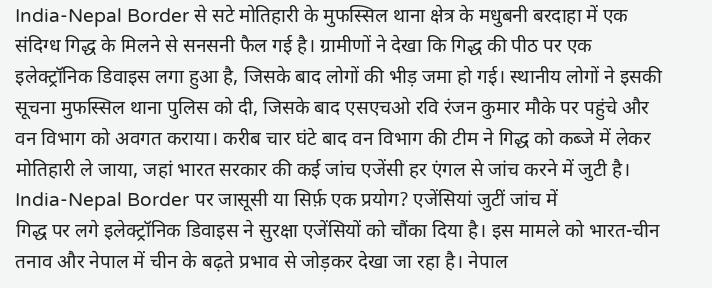India-Nepal Border से सटे मोतिहारी के मुफस्सिल थाना क्षेत्र के मधुबनी बरदाहा में एक संदिग्ध गिद्ध के मिलने से सनसनी फैल गई है। ग्रामीणों ने देखा कि गिद्ध की पीठ पर एक इलेक्ट्रॉनिक डिवाइस लगा हुआ है, जिसके बाद लोगों की भीड़ जमा हो गई। स्थानीय लोगों ने इसकी सूचना मुफस्सिल थाना पुलिस को दी, जिसके बाद एसएचओ रवि रंजन कुमार मौके पर पहुंचे और वन विभाग को अवगत कराया। करीब चार घंटे बाद वन विभाग की टीम ने गिद्ध को कब्जे में लेकर मोतिहारी ले जाया, जहां भारत सरकार की कई जांच एजेंसी हर एंगल से जांच करने में जुटी है।
India-Nepal Border पर जासूसी या सिर्फ़ एक प्रयोग? एजेंसियां जुटीं जांच में
गिद्ध पर लगे इलेक्ट्रॉनिक डिवाइस ने सुरक्षा एजेंसियों को चौंका दिया है। इस मामले को भारत-चीन तनाव और नेपाल में चीन के बढ़ते प्रभाव से जोड़कर देखा जा रहा है। नेपाल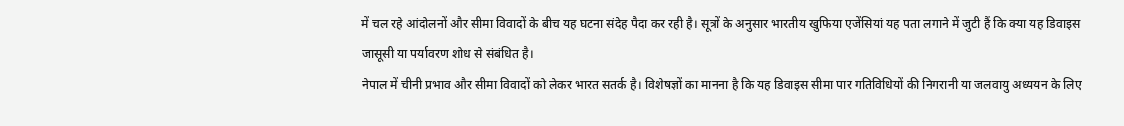में चल रहे आंदोलनों और सीमा विवादों के बीच यह घटना संदेह पैदा कर रही है। सूत्रों के अनुसार भारतीय खुफिया एजेंसियां यह पता लगाने में जुटी हैं कि क्या यह डिवाइस जासूसी या पर्यावरण शोध से संबंधित है।
नेपाल में चीनी प्रभाव और सीमा विवादों को लेकर भारत सतर्क है। विशेषज्ञों का मानना है कि यह डिवाइस सीमा पार गतिविधियों की निगरानी या जलवायु अध्ययन के लिए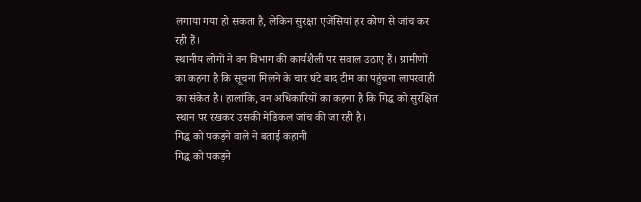लगाया गया हो सकता है, लेकिन सुरक्षा एजेंसियां हर कोण से जांच कर रही हैं।
स्थानीय लोगों ने वन विभाग की कार्यशैली पर सवाल उठाए हैं। ग्रामीणों का कहना है कि सूचना मिलने के चार घंटे बाद टीम का पहुंचना लापरवाही का संकेत है। हालांकि, वन अधिकारियों का कहना है कि गिद्ध को सुरक्षित स्थान पर रखकर उसकी मेडिकल जांच की जा रही है।
गिद्ध को पकड़ने वाले ने बताई कहानी
गिद्ध को पकड़ने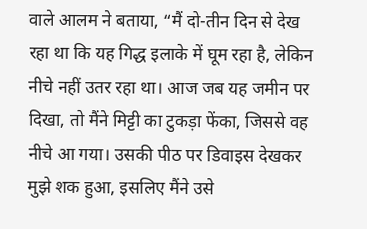वाले आलम ने बताया, “मैं दो-तीन दिन से देख रहा था कि यह गिद्ध इलाके में घूम रहा है, लेकिन नीचे नहीं उतर रहा था। आज जब यह जमीन पर दिखा, तो मैंने मिट्टी का टुकड़ा फेंका, जिससे वह नीचे आ गया। उसकी पीठ पर डिवाइस देखकर मुझे शक हुआ, इसलिए मैंने उसे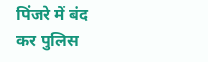पिंजरे में बंद कर पुलिस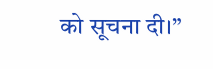को सूचना दी।”